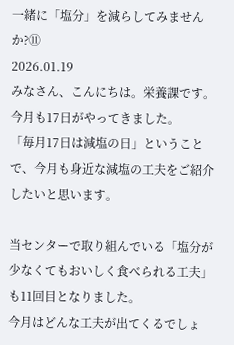一緒に「塩分」を減らしてみませんか?⑪
2026.01.19
みなさん、こんにちは。栄養課です。
今月も17日がやってきました。
「毎月17日は減塩の日」ということで、今月も身近な減塩の工夫をご紹介したいと思います。

当センターで取り組んでいる「塩分が少なくてもおいしく食べられる工夫」も11回目となりました。
今月はどんな工夫が出てくるでしょ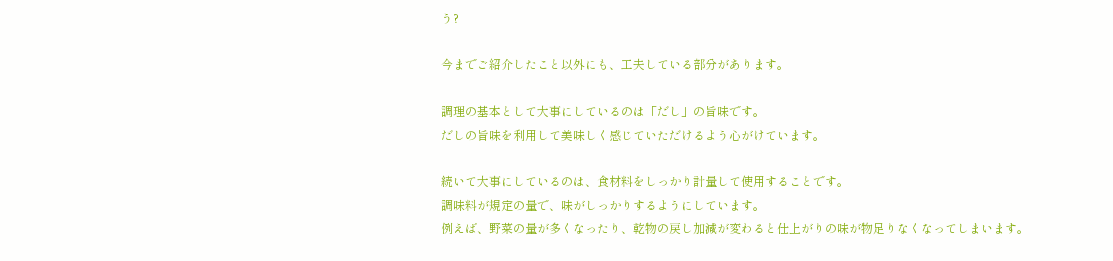う?

今までご紹介したこと以外にも、工夫している部分があります。

調理の基本として大事にしているのは「だし」の旨味です。
だしの旨味を利用して美味しく感じていただけるよう心がけています。

続いて大事にしているのは、食材料をしっかり計量して使用することです。
調味料が規定の量で、味がしっかりするようにしています。
例えば、野菜の量が多くなったり、乾物の戻し加減が変わると仕上がりの味が物足りなくなってしまいます。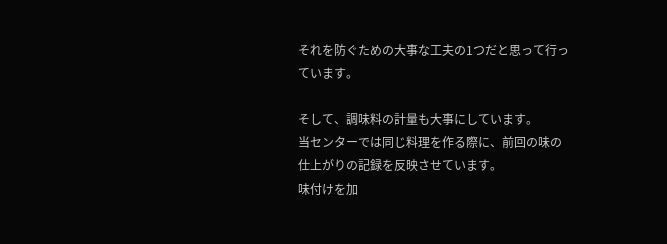それを防ぐための大事な工夫の1つだと思って行っています。

そして、調味料の計量も大事にしています。
当センターでは同じ料理を作る際に、前回の味の仕上がりの記録を反映させています。
味付けを加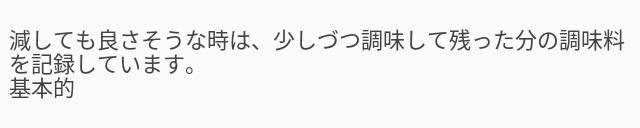減しても良さそうな時は、少しづつ調味して残った分の調味料を記録しています。
基本的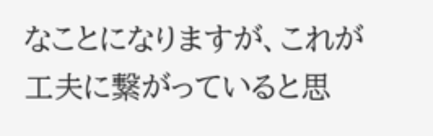なことになりますが、これが工夫に繋がっていると思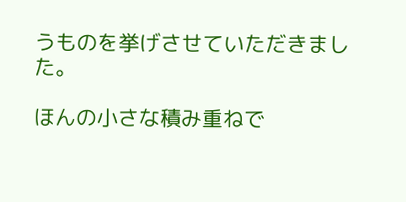うものを挙げさせていただきました。

ほんの小さな積み重ねで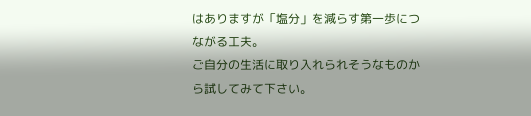はありますが「塩分」を減らす第一歩につながる工夫。
ご自分の生活に取り入れられそうなものから試してみて下さい。